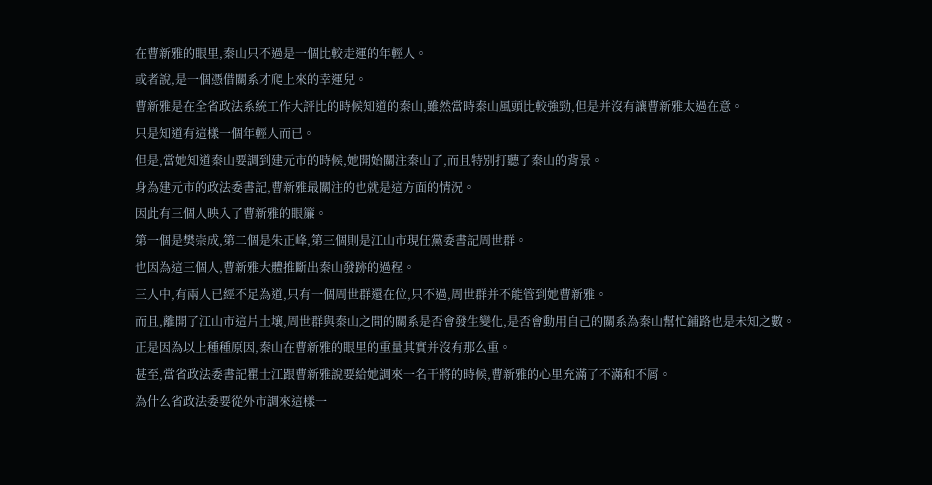在曹新雅的眼里,秦山只不過是一個比較走運的年輕人。
或者說,是一個憑借關系才爬上來的幸運兒。
曹新雅是在全省政法系統工作大評比的時候知道的秦山,雖然當時秦山風頭比較強勁,但是并沒有讓曹新雅太過在意。
只是知道有這樣一個年輕人而已。
但是,當她知道秦山要調到建元市的時候,她開始關注秦山了,而且特別打聽了秦山的背景。
身為建元市的政法委書記,曹新雅最關注的也就是這方面的情況。
因此有三個人映入了曹新雅的眼簾。
第一個是樊崇成,第二個是朱正峰,第三個則是江山市現任黨委書記周世群。
也因為這三個人,曹新雅大體推斷出秦山發跡的過程。
三人中,有兩人已經不足為道,只有一個周世群還在位,只不過,周世群并不能管到她曹新雅。
而且,離開了江山市這片土壤,周世群與秦山之間的關系是否會發生變化,是否會動用自己的關系為秦山幫忙鋪路也是未知之數。
正是因為以上種種原因,秦山在曹新雅的眼里的重量其實并沒有那么重。
甚至,當省政法委書記瞿士江跟曹新雅說要給她調來一名干將的時候,曹新雅的心里充滿了不滿和不屑。
為什么省政法委要從外市調來這樣一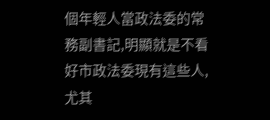個年輕人當政法委的常務副書記,明顯就是不看好市政法委現有這些人,尤其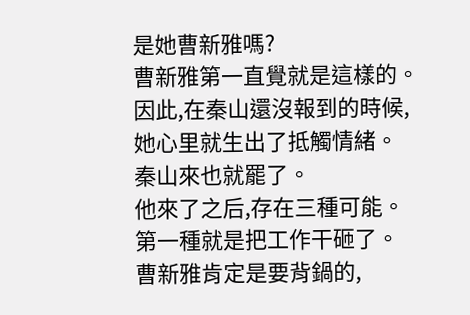是她曹新雅嗎?
曹新雅第一直覺就是這樣的。
因此,在秦山還沒報到的時候,她心里就生出了抵觸情緒。
秦山來也就罷了。
他來了之后,存在三種可能。
第一種就是把工作干砸了。
曹新雅肯定是要背鍋的,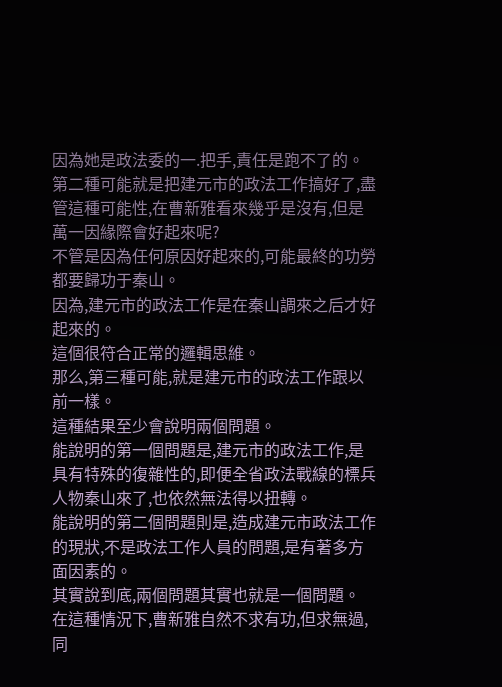因為她是政法委的一.把手,責任是跑不了的。
第二種可能就是把建元市的政法工作搞好了,盡管這種可能性,在曹新雅看來幾乎是沒有,但是萬一因緣際會好起來呢?
不管是因為任何原因好起來的,可能最終的功勞都要歸功于秦山。
因為,建元市的政法工作是在秦山調來之后才好起來的。
這個很符合正常的邏輯思維。
那么,第三種可能,就是建元市的政法工作跟以前一樣。
這種結果至少會說明兩個問題。
能說明的第一個問題是,建元市的政法工作,是具有特殊的復雜性的,即便全省政法戰線的標兵人物秦山來了,也依然無法得以扭轉。
能說明的第二個問題則是,造成建元市政法工作的現狀,不是政法工作人員的問題,是有著多方面因素的。
其實說到底,兩個問題其實也就是一個問題。
在這種情況下,曹新雅自然不求有功,但求無過,同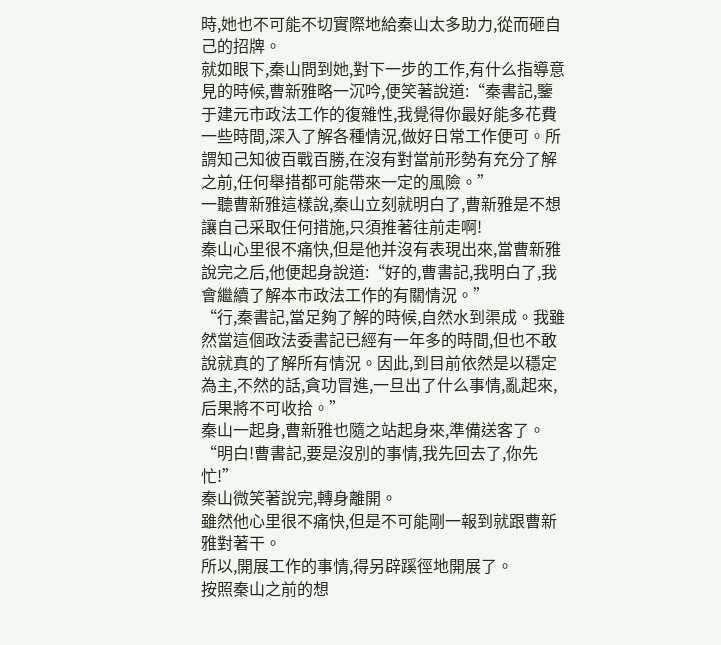時,她也不可能不切實際地給秦山太多助力,從而砸自己的招牌。
就如眼下,秦山問到她,對下一步的工作,有什么指導意見的時候,曹新雅略一沉吟,便笑著說道:“秦書記,鑒于建元市政法工作的復雜性,我覺得你最好能多花費一些時間,深入了解各種情況,做好日常工作便可。所謂知己知彼百戰百勝,在沒有對當前形勢有充分了解之前,任何舉措都可能帶來一定的風險。”
一聽曹新雅這樣說,秦山立刻就明白了,曹新雅是不想讓自己采取任何措施,只須推著往前走啊!
秦山心里很不痛快,但是他并沒有表現出來,當曹新雅說完之后,他便起身說道:“好的,曹書記,我明白了,我會繼續了解本市政法工作的有關情況。”
“行,秦書記,當足夠了解的時候,自然水到渠成。我雖然當這個政法委書記已經有一年多的時間,但也不敢說就真的了解所有情況。因此,到目前依然是以穩定為主,不然的話,貪功冒進,一旦出了什么事情,亂起來,后果將不可收拾。”
秦山一起身,曹新雅也隨之站起身來,準備送客了。
“明白!曹書記,要是沒別的事情,我先回去了,你先忙!”
秦山微笑著說完,轉身離開。
雖然他心里很不痛快,但是不可能剛一報到就跟曹新雅對著干。
所以,開展工作的事情,得另辟蹊徑地開展了。
按照秦山之前的想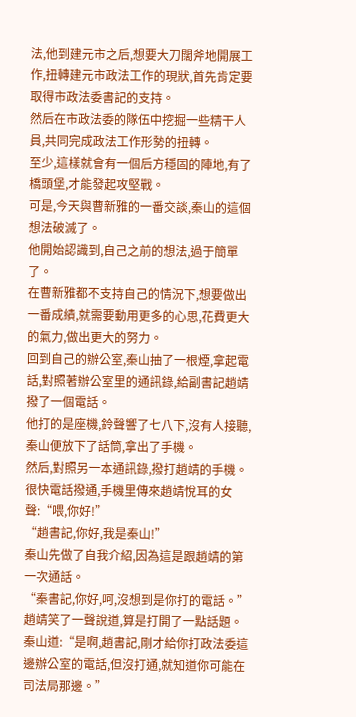法,他到建元市之后,想要大刀闊斧地開展工作,扭轉建元市政法工作的現狀,首先肯定要取得市政法委書記的支持。
然后在市政法委的隊伍中挖掘一些精干人員,共同完成政法工作形勢的扭轉。
至少,這樣就會有一個后方穩固的陣地,有了橋頭堡,才能發起攻堅戰。
可是,今天與曹新雅的一番交談,秦山的這個想法破滅了。
他開始認識到,自己之前的想法,過于簡單了。
在曹新雅都不支持自己的情況下,想要做出一番成績,就需要動用更多的心思,花費更大的氣力,做出更大的努力。
回到自己的辦公室,秦山抽了一根煙,拿起電話,對照著辦公室里的通訊錄,給副書記趙靖撥了一個電話。
他打的是座機,鈴聲響了七八下,沒有人接聽,秦山便放下了話筒,拿出了手機。
然后,對照另一本通訊錄,撥打趙靖的手機。
很快電話撥通,手機里傳來趙靖悅耳的女聲:“喂,你好!”
“趙書記,你好,我是秦山!”
秦山先做了自我介紹,因為這是跟趙靖的第一次通話。
“秦書記,你好,呵,沒想到是你打的電話。”
趙靖笑了一聲說道,算是打開了一點話題。
秦山道:“是啊,趙書記,剛才給你打政法委這邊辦公室的電話,但沒打通,就知道你可能在司法局那邊。”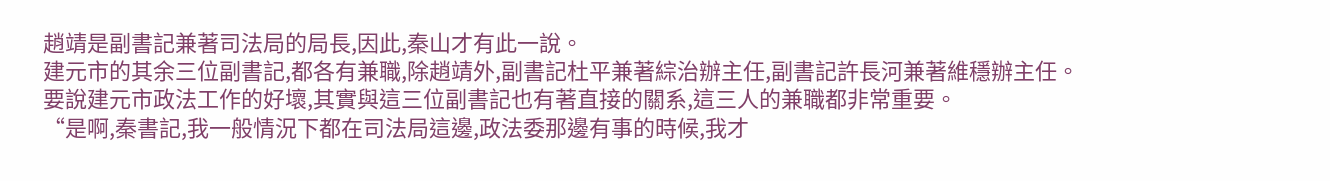趙靖是副書記兼著司法局的局長,因此,秦山才有此一說。
建元市的其余三位副書記,都各有兼職,除趙靖外,副書記杜平兼著綜治辦主任,副書記許長河兼著維穩辦主任。
要說建元市政法工作的好壞,其實與這三位副書記也有著直接的關系,這三人的兼職都非常重要。
“是啊,秦書記,我一般情況下都在司法局這邊,政法委那邊有事的時候,我才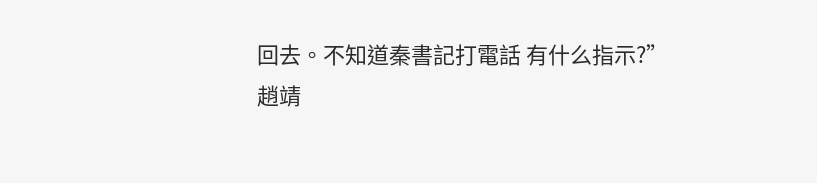回去。不知道秦書記打電話 有什么指示?”
趙靖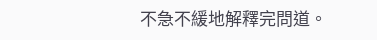不急不緩地解釋完問道。